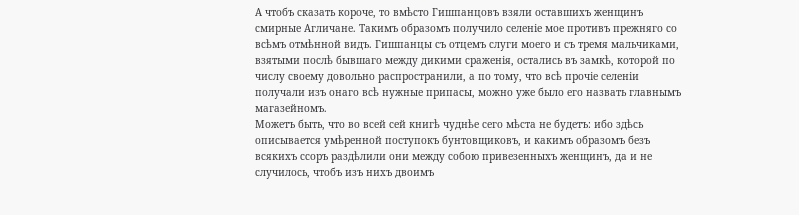А чтобъ сказать короче, то вмѣсто Гишпанцовъ взяли оставшихъ женщинъ смирные Агличане. Такимъ образомъ получило селеніе мое противъ прежняго со всѣмъ отмѣнной видъ. Гишпанцы съ отцемъ слуги моего и съ тремя мальчиками, взятыми послѣ бывшаго между дикими сраженія, остались въ замкѣ, которой по числу своему довольно распространили, а по тому, что всѣ прочіе селеніи получали изъ онаго всѣ нужные припасы, можно уже было его назвать главнымъ магазейномъ.
Можетъ быть, что во всей сей книгѣ чуднѣе сего мѣста не будетъ: ибо здѣсь описывается умѣренной поступокъ бунтовщиковъ, и какимъ образомъ безъ всякихъ ссоръ раздѣлили они между собою привезенныхъ женщинъ, да и не случилось, чтобъ изъ нихъ двоимъ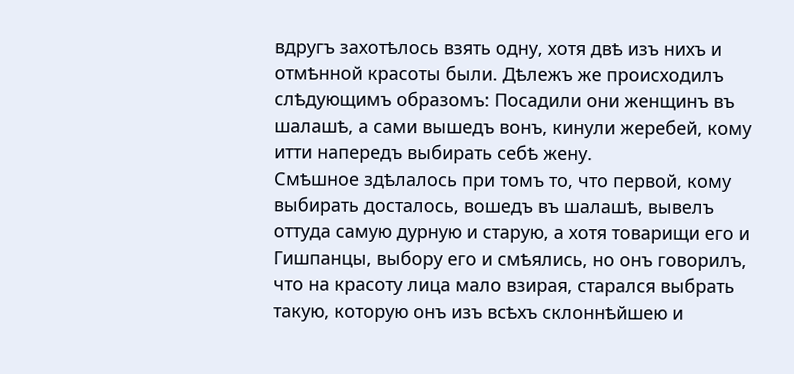вдругъ захотѣлось взять одну, хотя двѣ изъ нихъ и отмѣнной красоты были. Дѣлежъ же происходилъ слѣдующимъ образомъ: Посадили они женщинъ въ шалашѣ, а сами вышедъ вонъ, кинули жеребей, кому итти напередъ выбирать себѣ жену.
Смѣшное здѣлалось при томъ то, что первой, кому выбирать досталось, вошедъ въ шалашѣ, вывелъ оттуда самую дурную и старую, а хотя товарищи его и Гишпанцы, выбору его и смѣялись, но онъ говорилъ, что на красоту лица мало взирая, старался выбрать такую, которую онъ изъ всѣхъ склоннѣйшею и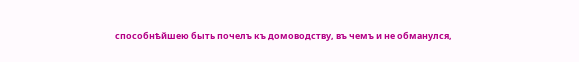способнѣйшею быть почелъ къ домоводству, въ чемъ и не обманулся,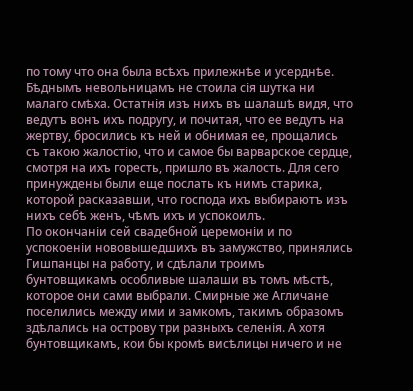по тому что она была всѣхъ прилежнѣе и усерднѣе.
Бѣднымъ невольницамъ не стоила сія шутка ни малаго смѣха. Остатнія изъ нихъ въ шалашѣ видя, что ведутъ вонъ ихъ подругу, и почитая, что ее ведутъ на жертву, бросились къ ней и обнимая ее, прощались съ такою жалостію, что и самое бы варварское сердце, смотря на ихъ горесть, пришло въ жалость. Для сего принуждены были еще послать къ нимъ старика, которой расказавши, что господа ихъ выбираютъ изъ нихъ себѣ женъ, чѣмъ ихъ и успокоилъ.
По окончаніи сей свадебной церемоніи и по успокоеніи нововышедшихъ въ замужство, принялись Гишпанцы на работу, и сдѣлали троимъ бунтовщикамъ особливые шалаши въ томъ мѣстѣ, которое они сами выбрали. Смирные же Агличане поселились между ими и замкомъ, такимъ образомъ здѣлались на острову три разныхъ селенія. А хотя бунтовщикамъ, кои бы кромѣ висѣлицы ничего и не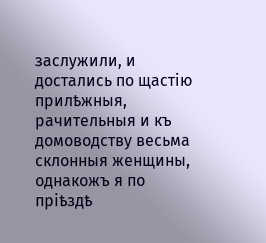заслужили, и достались по щастію прилѣжныя, рачительныя и къ домоводству весьма склонныя женщины, однакожъ я по пріѣздѣ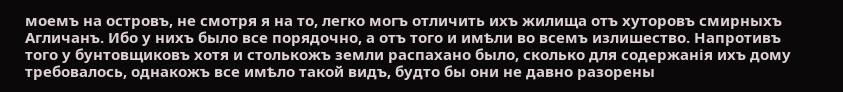моемъ на островъ, не смотря я на то, легко могъ отличить ихъ жилища отъ хуторовъ смирныхъ Агличанъ. Ибо у нихъ было все порядочно, а отъ того и имѣли во всемъ излишество. Напротивъ того у бунтовщиковъ хотя и столькожъ земли распахано было, сколько для содержанія ихъ дому требовалось, однакожъ все имѣло такой видъ, будто бы они не давно разорены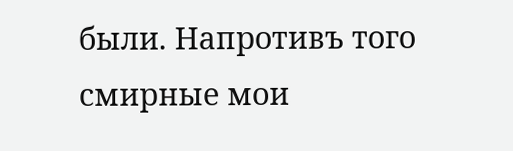были. Напротивъ того смирные мои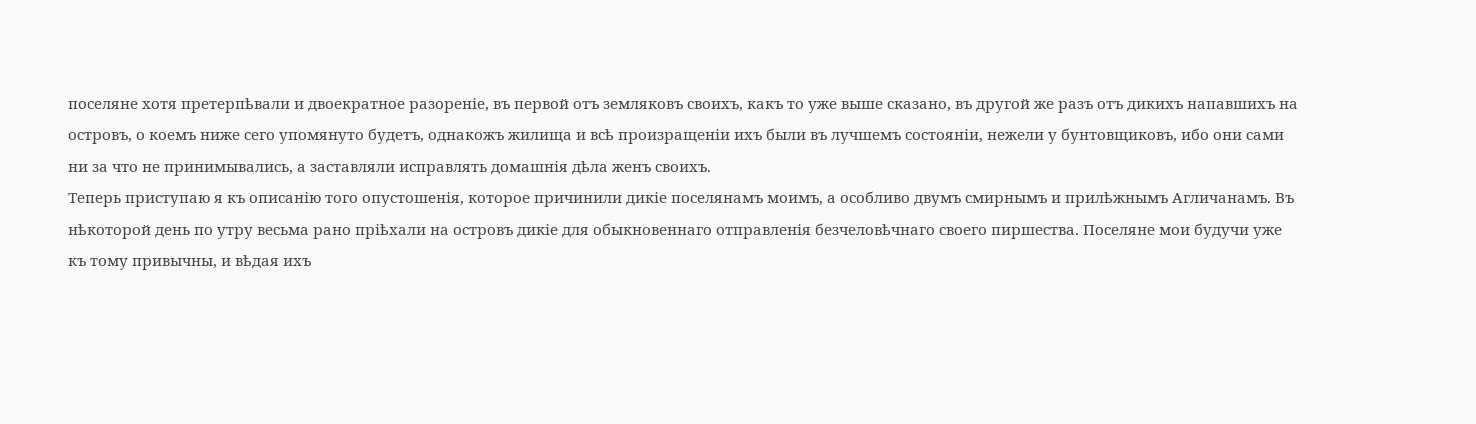поселяне хотя претерпѣвали и двоекратное разореніе, въ первой отъ земляковъ своихъ, какъ то уже выше сказано, въ другой же разъ отъ дикихъ напавшихъ на островъ, о коемъ ниже сего упомянуто будетъ, однакожъ жилища и всѣ произращеніи ихъ были въ лучшемъ состояніи, нежели у бунтовщиковъ, ибо они сами ни за что не принимывались, а заставляли исправлять домашнія дѣла женъ своихъ.
Теперь приступаю я къ описанію того опустошенія, которое причинили дикіе поселянамъ моимъ, а особливо двумъ смирнымъ и прилѣжнымъ Агличанамъ. Въ нѣкоторой день по утру весьма рано пріѣхали на островъ дикіе для обыкновеннаго отправленія безчеловѣчнаго своего пиршества. Поселяне мои будучи уже къ тому привычны, и вѣдая ихъ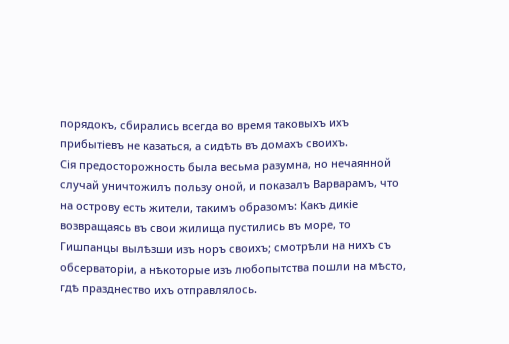порядокъ, сбирались всегда во время таковыхъ ихъ прибытіевъ не казаться, а сидѣть въ домахъ своихъ.
Сія предосторожность была весьма разумна, но нечаянной случай уничтожилъ пользу оной, и показалъ Варварамъ, что на острову есть жители, такимъ образомъ: Какъ дикіе возвращаясь въ свои жилища пустились въ море, то Гишпанцы вылѣзши изъ норъ своихъ; смотрѣли на нихъ съ обсерваторіи, а нѣкоторые изъ любопытства пошли на мѣсто, гдѣ празднество ихъ отправлялось.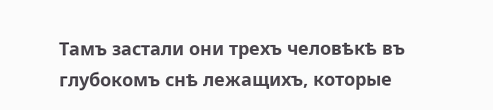Тамъ застали они трехъ человѣкѣ въ глубокомъ снѣ лежащихъ, которые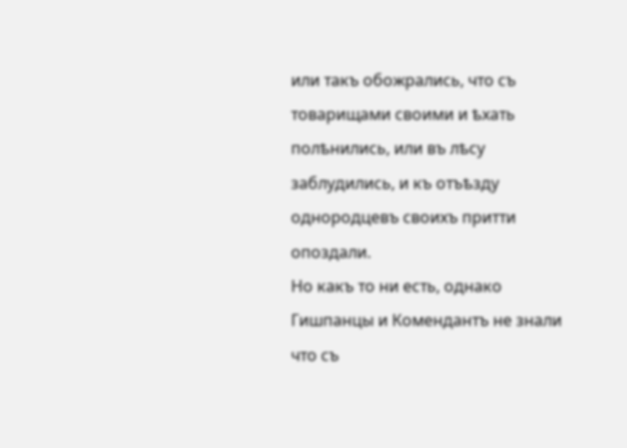или такъ обожрались, что съ товарищами своими и ѣхать полѣнились, или въ лѣсу заблудились, и къ отъѣзду однородцевъ своихъ притти опоздали.
Но какъ то ни есть, однако Гишпанцы и Комендантъ не знали что съ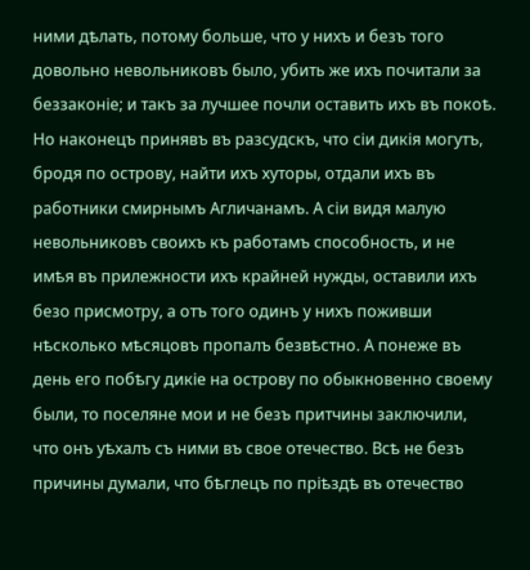ними дѣлать, потому больше, что у нихъ и безъ того довольно невольниковъ было, убить же ихъ почитали за беззаконіе; и такъ за лучшее почли оставить ихъ въ покоѣ. Но наконецъ принявъ въ разсудскъ, что сіи дикія могутъ, бродя по острову, найти ихъ хуторы, отдали ихъ въ работники смирнымъ Агличанамъ. А сіи видя малую невольниковъ своихъ къ работамъ способность, и не имѣя въ прилежности ихъ крайней нужды, оставили ихъ безо присмотру, а отъ того одинъ у нихъ поживши нѣсколько мѣсяцовъ пропалъ безвѣстно. А понеже въ день его побѣгу дикіе на острову по обыкновенно своему были, то поселяне мои и не безъ притчины заключили, что онъ уѣхалъ съ ними въ свое отечество. Всѣ не безъ причины думали, что бѣглецъ по пріѣздѣ въ отечество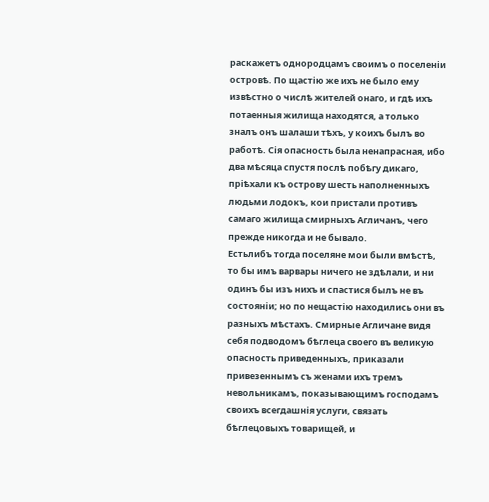раскажетъ однородцамъ своимъ о поселеніи островѣ. По щастію же ихъ не было ему извѣстно о числѣ жителей онаго, и гдѣ ихъ потаенныя жилища находятся, а только зналъ онъ шалаши тѣхъ, у коихъ былъ во работѣ. Сія опасность была ненапрасная, ибо два мѣсяца спустя послѣ побѣгу дикаго, пріѣхали къ острову шесть наполненныхъ людьми лодокъ, кои пристали противъ самаго жилища смирныхъ Агличанъ, чего прежде никогда и не бывало.
Естьлибъ тогда поселяне мои были вмѣстѣ, то бы имъ варвары ничего не здѣлали, и ни одинъ бы изъ нихъ и спастися былъ не въ состояніи; но по нещастію находились они въ разныхъ мѣстахъ. Смирные Агличане видя себя подводомъ бѣглеца своего въ великую опасность приведенныхъ, приказали привезеннымъ съ женами ихъ тремъ невольникамъ, показывающимъ господамъ своихъ всегдашнія услуги, связать бѣглецовыхъ товарищей, и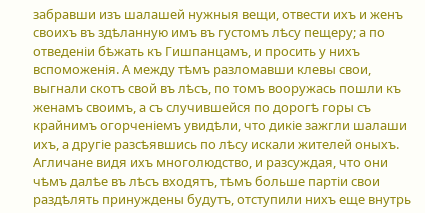забравши изъ шалашей нужныя вещи, отвести ихъ и женъ своихъ въ здѣланную имъ въ густомъ лѣсу пещеру; а по отведеніи бѣжать къ Гишпанцамъ, и просить у нихъ вспоможенія. А между тѣмъ разломавши клевы свои, выгнали скотъ свой въ лѣсъ, по томъ вооружась пошли къ женамъ своимъ, а съ случившейся по дорогѣ горы съ крайнимъ огорченіемъ увидѣли, что дикіе зажгли шалаши ихъ, а другіе разсѣявшись по лѣсу искали жителей оныхъ. Агличане видя ихъ многолюдство, и разсуждая, что они чѣмъ далѣе въ лѣсъ входятъ, тѣмъ больше партіи свои раздѣлять принуждены будутъ, отступили нихъ еще внутрь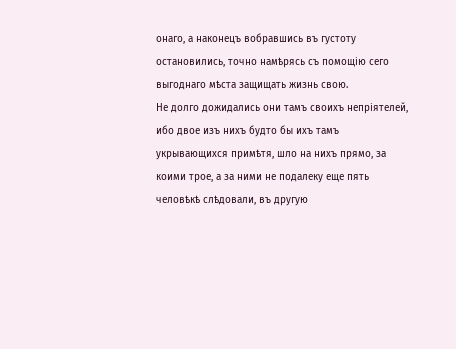онаго, а наконецъ вобравшись въ густоту остановились, точно намѣрясь съ помощію сего выгоднаго мѣста защищать жизнь свою.
Не долго дожидались они тамъ своихъ непріятелей, ибо двое изъ нихъ будто бы ихъ тамъ укрывающихся примѣтя, шло на нихъ прямо, за коими трое, а за ними не подалеку еще пять человѣкѣ слѣдовали, въ другую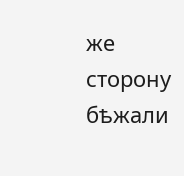же сторону бѣжали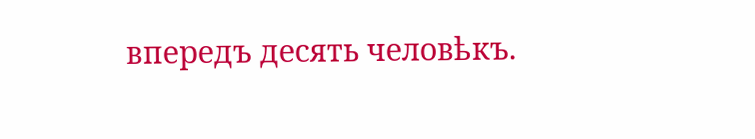впередъ десять человѣкъ.